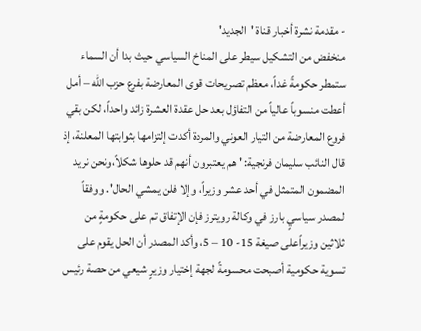- مقدمة نشرة أخبار قناة 'الجديد'
منخفض من التشكيل سيطر على المناخ السياسي حيث بدا أن السماء ستمطر حكومةً غداً، معظم تصريحات قوى المعارضة بفرع حزب الله – أمل أعطت منسوباً عالياً من التفاؤل بعد حل عقدة العشرة زائد واحداً، لكن بقي فروع المعارضة من التيار العوني والمردة أكدت إلتزامها بثوابتها المعلنة، إذ قال النائب سليمان فرنجية: ' هم يعتبرون أنهم قد حلوها شكلاً،ونحن نريد المضمون المتمثل في أحد عشر وزيراً، وإلا فلن يمشي الحال'. ووفقاً لمصدر سياسيٍ بارز في وكالة رويترز فإن الإتفاق تم على حكومةٍ من ثلاثين وزيراًعلى صيغة 15- 10 – 5، وأكد المصدر أن الحل يقوم على تسوية حكومية أصبحت محسومةً لجهة إختيار وزيرٍ شيعي من حصة رئيس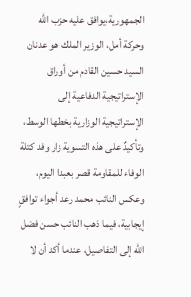الجمهورية،يوافق عليه حزب الله وحركة أمل، الوزير الملك هو عدنان السيد حسين القادم من أوراق الإستراتيجية الدفاعية إلى الإستراتيجية الوزارية بخطها الوسط، وتأكيدٌ على هذه التسوية زار وفد كتلة الوفاء للمقاومة قصر بعبدا اليوم، وعكس النائب محمد رعد أجواء توافقٍ إيجابية، فيما ذهب النائب حسن فضل الله إلى التفاصيل، عندما أكد أن لا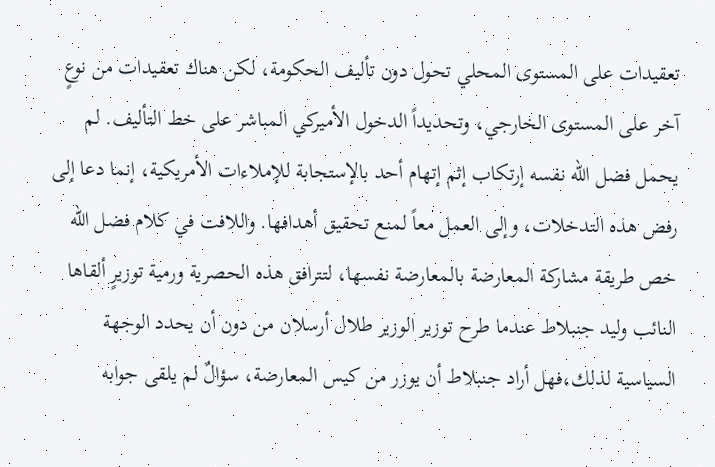تعقيدات على المستوى المحلي تحول دون تأليف الحكومة، لكن هناك تعقيدات من نوعٍ آخر على المستوى الخارجي، وتحديداً الدخول الأميركي المباشر على خط التأليف. لم يحمل فضل الله نفسه إرتكاب إثم إتهام أحد بالإستجابة للإملاءات الأمريكية، إنما دعا إلى رفض هذه التدخلات، وإلى العمل معاً لمنع تحقيق أهدافها. واللافت في كلام فضل الله خص طريقة مشاركة المعارضة بالمعارضة نفسها، لتترافق هذه الحصرية ورمية توزيرٍ ألقاها النائب وليد جنبلاط عندما طرح توزير الوزير طلال أرسلان من دون أن يحدد الوجهة السياسية لذلك،فهل أراد جنبلاط أن يوزر من كيس المعارضة، سؤالٌ لم يلقى جوابه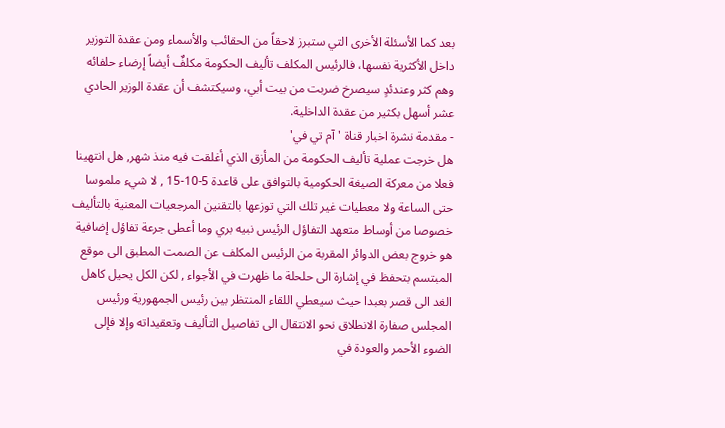بعد كما الأسئلة الأخرى التي ستبرز لاحقاً من الحقائب والأسماء ومن عقدة التوزير داخل الأكثرية نفسها، فالرئيس المكلف تأليف الحكومة مكلفٌ أيضاً إرضاء حلفائه وهم كثر وعندئدٍ سيصرخ ضربت من بيت أبي، وسيكتشف أن عقدة الوزير الحادي عشر أسهل بكثير من عقدة الداخلية.
- مقدمة نشرة اخبار قناة 'آم تي في'
هل خرجت عملية تأليف الحكومة من المأزق الذي أغلقت فيه منذ شهر, هل انتهينا فعلا من معركة الصيغة الحكومية بالتوافق على قاعدة 5-10-15 , لا شيء ملموسا حتى الساعة ولا معطيات غير تلك التي توزعها بالتقنين المرجعيات المعنية بالتأليف خصوصا من أوساط متعهد التفاؤل الرئيس نبيه بري وما أعطى جرعة تفاؤل إضافية هو خروج بعض الدوائر المقربة من الرئيس المكلف عن الصمت المطبق الى موقع المبتسم بتحفظ في إشارة الى حلحلة ما ظهرت في الأجواء , لكن الكل يحيل كاهل الغد الى قصر بعبدا حيث سيعطي اللقاء المنتظر بين رئيس الجمهورية ورئيس المجلس صفارة الانطلاق نحو الانتقال الى تفاصيل التأليف وتعقيداته وإلا فإلى الضوء الأحمر والعودة في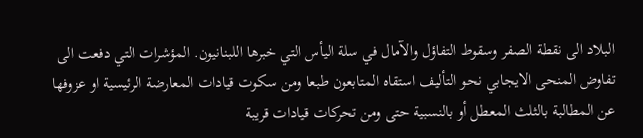البلاد الى نقطة الصفر وسقوط التفاؤل والآمال في سلة اليأس التي خبرها اللبنانيون. المؤشرات التي دفعت الى تفاوض المنحى الايجابي نحو التأليف استقاه المتابعون طبعا ومن سكوت قيادات المعارضة الرئيسية او عزوفها عن المطالبة بالثلث المعطل أو بالنسبية حتى ومن تحركات قيادات قريبة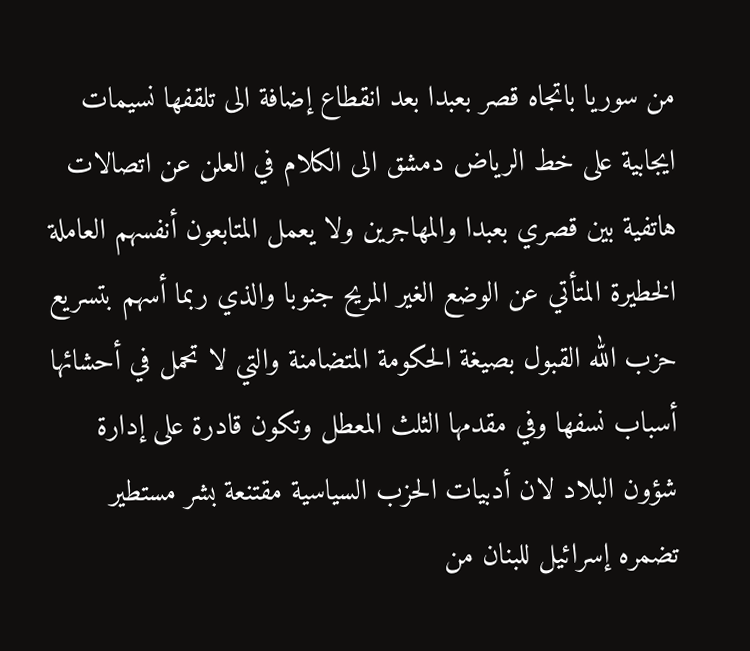من سوريا باتجاه قصر بعبدا بعد انقطاع إضافة الى تلقفها نسيمات ايجابية على خط الرياض دمشق الى الكلام في العلن عن اتصالات هاتفية بين قصري بعبدا والمهاجرين ولا يعمل المتابعون أنفسهم العاملة الخطيرة المتأتي عن الوضع الغير المريح جنوبا والذي ربما أسهم بتسريع حزب الله القبول بصيغة الحكومة المتضامنة والتي لا تحمل في أحشائها أسباب نسفها وفي مقدمها الثلث المعطل وتكون قادرة على إدارة شؤون البلاد لان أدبيات الحزب السياسية مقتنعة بشر مستطير تضمره إسرائيل للبنان من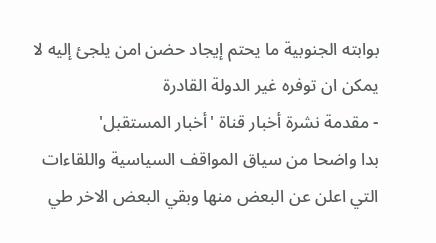بوابته الجنوبية ما يحتم إيجاد حضن امن يلجئ إليه لا يمكن ان توفره غير الدولة القادرة
- مقدمة نشرة أخبار قناة 'أخبار المستقبل'
بدا واضحا من سياق المواقف السياسية واللقاءات التي اعلن عن البعض منها وبقي البعض الاخر طي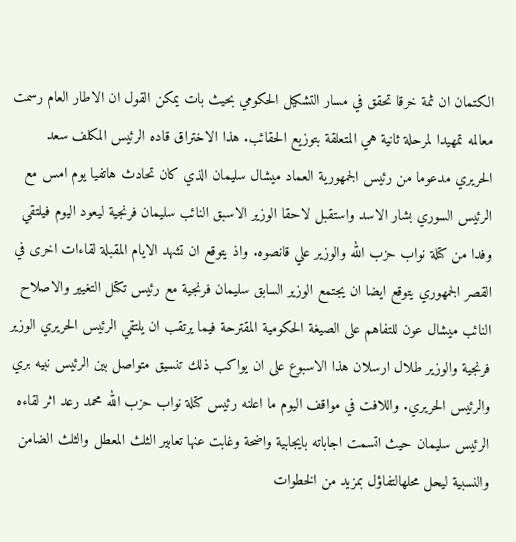الكتمان ان ثمة خرقا تحقق في مسار التشكيل الحكومي بحيث بات يمكن القول ان الاطار العام رسمت معالمه تمهيدا لمرحلة ثانية هي المتعلقة بتوزيع الحقائب. هذا الاختراق قاده الرئيس المكلف سعد الحريري مدعوما من رئيس الجمهورية العماد ميشال سليمان الذي كان تحادث هاتفيا يوم امس مع الرئيس السوري بشار الاسد واستقبل لاحقا الوزير الاسبق النائب سليمان فرنجية ليعود اليوم فيلتقي وفدا من كتلة نواب حزب الله والوزير علي قانصوه. واذ يتوقع ان تشهد الايام المقبلة لقاءات اخرى في القصر الجمهوري يتوقع ايضا ان يجتمع الوزير السابق سليمان فرنجية مع رئيس تكتل التغيير والاصلاح النائب ميشال عون للتفاهم على الصيغة الحكومية المقترحة فيما يرتقب ان يلتقي الرئيس الحريري الوزير فرنجية والوزير طلال ارسلان هذا الاسبوع على ان يواكب ذلك تنسيق متواصل بين الرئيس نبيه بري والرئيس الحريري. واللافت في مواقف اليوم ما اعلنه رئيس كتلة نواب حزب الله محمد رعد اثر لقاءه الرئيس سليمان حيث اتسمت اجاباته بايجابية واضحة وغابت عنها تعابير الثلث المعطل والثلث الضامن والنسبية ليحل محلهالتفاؤل بمزيد من الخطوات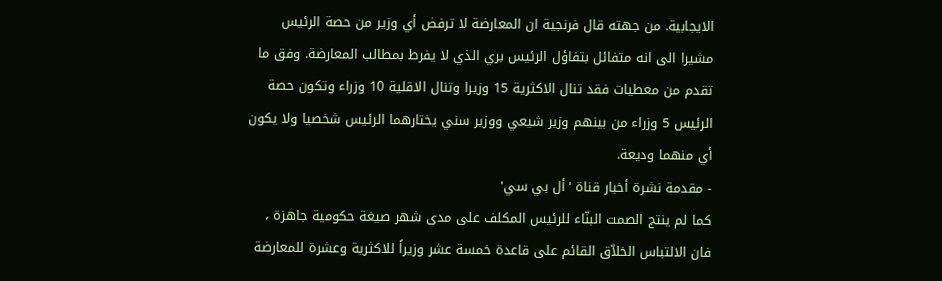الايجابية. من جهته قال فرنجية ان المعارضة لا ترفض أي وزير من حصة الرئيس مشيرا الى انه متفائل بتفاؤل الرئيس بري الذي لا يفرط بمطالب المعارضة. وفق ما تقدم من معطيات فقد تنال الاكثرية 15 وزيرا وتنال الاقلية 10 وزراء وتكون حصة الرئيس 5 وزراء من بينهم وزير شيعي ووزير سني يختارهما الرئيس شخصيا ولا يكون أي منهما وديعة.
- مقدمة نشرة أخبار قناة 'أل بي سي'
كما لم ينتج الصمت البنّاء للرئيس المكلف على مدى شهر صيغة حكومية جاهزة ، فان الالتباس الخلاّق القائم على قاعدة خمسة عشر وزيراً للاكثرية وعشرة للمعارضة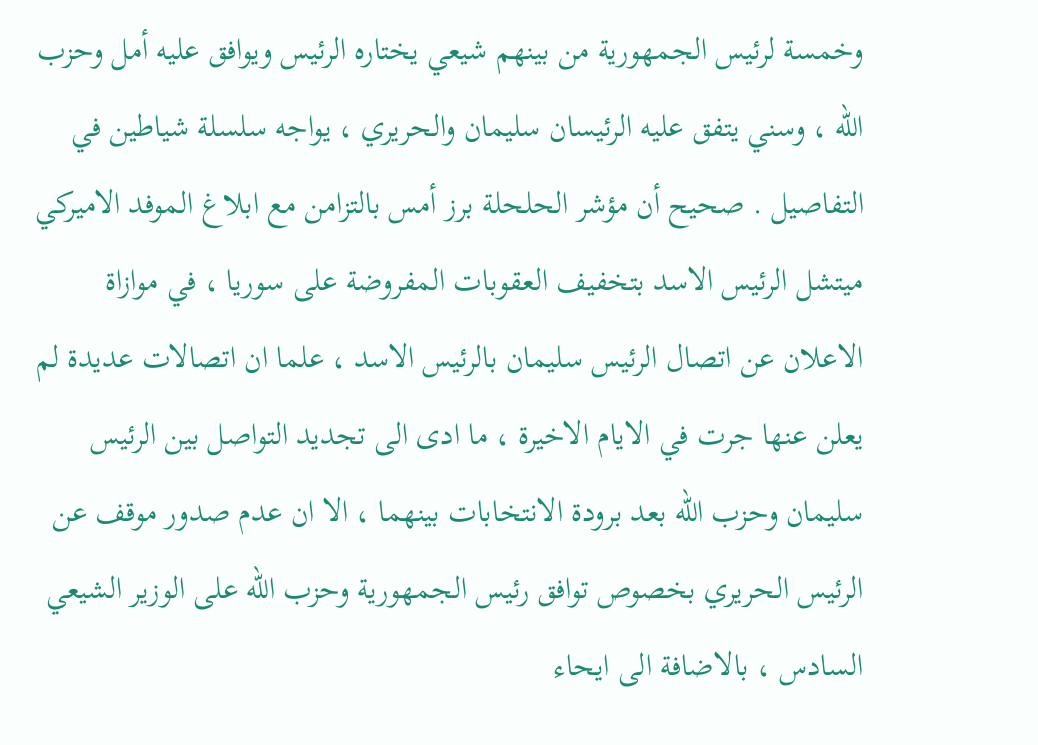وخمسة لرئيس الجمهورية من بينهم شيعي يختاره الرئيس ويوافق عليه أمل وحزب الله ، وسني يتفق عليه الرئيسان سليمان والحريري ، يواجه سلسلة شياطين في التفاصيل . صحيح أن مؤشر الحلحلة برز أمس بالتزامن مع ابلاغ الموفد الاميركي ميتشل الرئيس الاسد بتخفيف العقوبات المفروضة على سوريا ، في موازاة الاعلان عن اتصال الرئيس سليمان بالرئيس الاسد ، علما ان اتصالات عديدة لم يعلن عنها جرت في الايام الاخيرة ، ما ادى الى تجديد التواصل بين الرئيس سليمان وحزب الله بعد برودة الانتخابات بينهما ، الا ان عدم صدور موقف عن الرئيس الحريري بخصوص توافق رئيس الجمهورية وحزب الله على الوزير الشيعي السادس ، بالاضافة الى ايحاء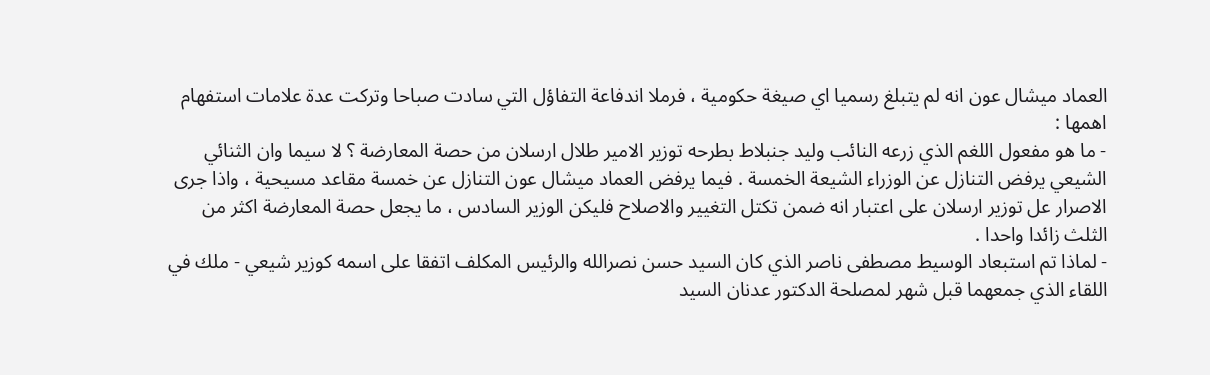العماد ميشال عون انه لم يتبلغ رسميا اي صيغة حكومية ، فرملا اندفاعة التفاؤل التي سادت صباحا وتركت عدة علامات استفهام اهمها :
- ما هو مفعول اللغم الذي زرعه النائب وليد جنبلاط بطرحه توزير الامير طلال ارسلان من حصة المعارضة ؟ لا سيما وان الثنائي الشيعي يرفض التنازل عن الوزراء الشيعة الخمسة . فيما يرفض العماد ميشال عون التنازل عن خمسة مقاعد مسيحية ، واذا جرى الاصرار عل توزير ارسلان على اعتبار انه ضمن تكتل التغيير والاصلاح فليكن الوزير السادس ، ما يجعل حصة المعارضة اكثر من الثلث زائدا واحدا .
- لماذا تم استبعاد الوسيط مصطفى ناصر الذي كان السيد حسن نصرالله والرئيس المكلف اتفقا على اسمه كوزير شيعي - ملك في اللقاء الذي جمعهما قبل شهر لمصلحة الدكتور عدنان السيد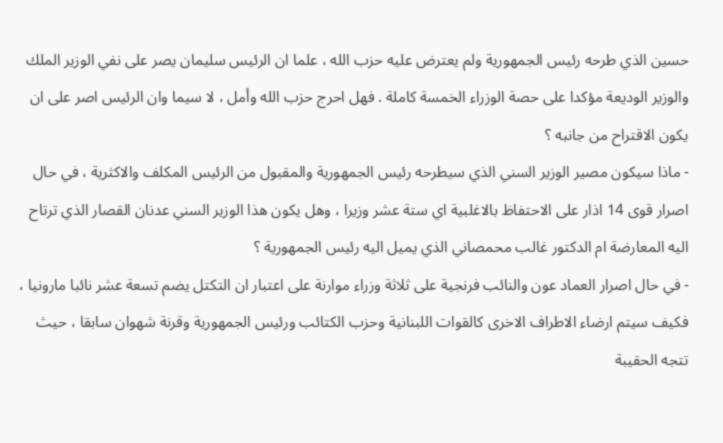حسين الذي طرحه رئيس الجمهورية ولم يعترض عليه حزب الله ، علما ان الرئيس سليمان يصر على نفي الوزير الملك والوزير الوديعة مؤكدا على حصة الوزراء الخمسة كاملة . فهل احرج حزب الله وأمل ، لا سيما وان الرئيس اصر على ان يكون الاقتراح من جانبه ؟
- ماذا سيكون مصير الوزير السني الذي سيطرحه رئيس الجمهورية والمقبول من الرئيس المكلف والاكثرية ، في حال اصرار قوى 14 اذار على الاحتفاظ بالاغلبية اي ستة عشر وزيرا ، وهل يكون هذا الوزير السني عدنان القصار الذي ترتاح اليه المعارضة ام الدكتور غالب محمصاني الذي يميل اليه رئيس الجمهورية ؟
- في حال اصرار العماد عون والنائب فرنجية على ثلاثة وزراء موارنة على اعتبار ان التكتل يضم تسعة عشر نائبا مارونيا ، فكيف سيتم ارضاء الاطراف الاخرى كالقوات اللبنانية وحزب الكتائب ورئيس الجمهورية وقرنة شهوان سابقا ، حيث تتجه الحقيبة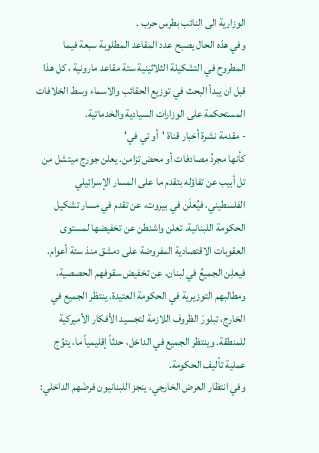الوزارية الى النائب بطرس حرب .
وفي هذه الحال يصبح عدد المقاعد المطلوبة سبعة فيما المطروح في التشكيلة الثلاثينية ستة مقاعد مارونية ، كل هذا قبل ان يبدأ البحث في توزيع الحقائب والاسماء وسط الخلافات المستحكمة على الوزارات السيادية والخدماتية.
- مقدمة نشرة أخبار قناة 'أو تي في'
كأنها مجردُ مصادفات أو محض تزامن. يعلن جورج ميتشل من تل أبيب عن تفاؤله بتقدم ما على المسار الإسرائيلي الفلسطيني، فيُعلَن في بيروت، عن تقدم في مسار تشكيل الحكومة اللبنانية. تعلن واشنطن عن تخفيضها لمستوى العقوبات الاقتصادية المفروضة على دمشق منذ ستة أعوام. فيعلِن الجميعُ في لبنان، عن تخفيض سقوفهم الحصصية، ومطالبهم التوزيرية في الحكومة العتيدة. ينتظر الجميع في الخارج، تبلورَ الظروف اللازمة لتجسيد الأفكار الأميركية للمنطقة. وينتظر الجميع في الداخل، حدثاً إقليمياً ما، يتوِّج عملية تأليف الحكومة.
وفي انتظار العرض الخارجي، ينجز اللبنانيون فرضَهم الداخلي: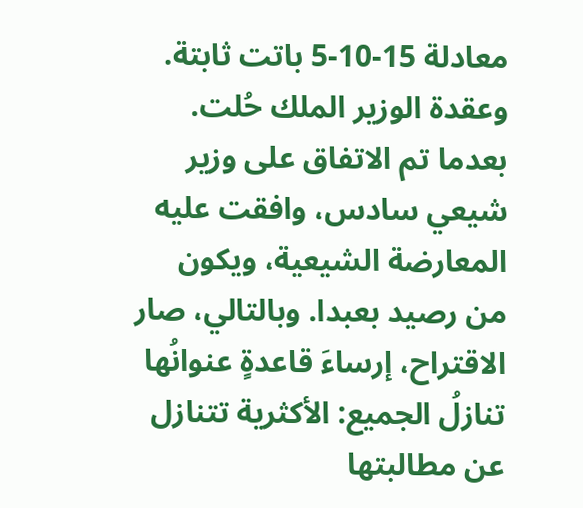معادلة 15-10-5 باتت ثابتة. وعقدة الوزير الملك حُلت. بعدما تم الاتفاق على وزير شيعي سادس، وافقت عليه المعارضة الشيعية، ويكون من رصيد بعبدا. وبالتالي، صار الاقتراح، إرساءَ قاعدةٍ عنوانُها تنازلُ الجميع: الأكثرية تتنازل عن مطالبتها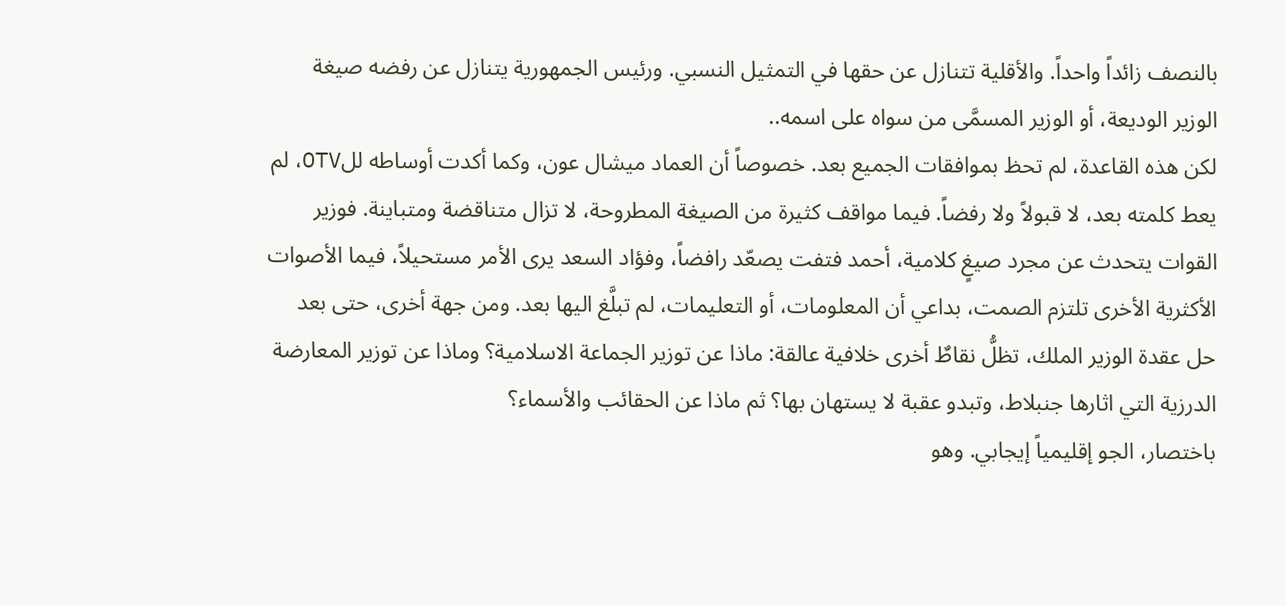بالنصف زائداً واحداً. والأقلية تتنازل عن حقها في التمثيل النسبي. ورئيس الجمهورية يتنازل عن رفضه صيغة الوزير الوديعة، أو الوزير المسمَّى من سواه على اسمه..
لكن هذه القاعدة، لم تحظ بموافقات الجميع بعد. خصوصاً أن العماد ميشال عون، وكما أكدت أوساطه للOTV، لم يعط كلمته بعد، لا قبولاً ولا رفضاً. فيما مواقف كثيرة من الصيغة المطروحة، لا تزال متناقضة ومتباينة. فوزير القوات يتحدث عن مجرد صيغٍ كلامية، أحمد فتفت يصعّد رافضاً، وفؤاد السعد يرى الأمر مستحيلاً، فيما الأصوات الأكثرية الأخرى تلتزم الصمت، بداعي أن المعلومات، أو التعليمات، لم تبلَّغ اليها بعد. ومن جهة أخرى، حتى بعد حل عقدة الوزير الملك، تظلُّ نقاطٌ أخرى خلافية عالقة: ماذا عن توزير الجماعة الاسلامية؟ وماذا عن توزير المعارضة الدرزية التي اثارها جنبلاط، وتبدو عقبة لا يستهان بها؟ ثم ماذا عن الحقائب والأسماء؟
باختصار، الجو إقليمياً إيجابي. وهو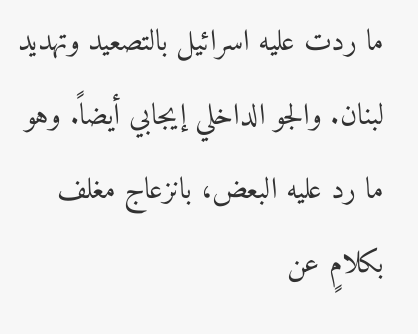ما ردت عليه اسرائيل بالتصعيد وتهديد لبنان. والجو الداخلي إيجابي أيضاً. وهو ما رد عليه البعض، بانزعاج مغلف بكلامٍ عن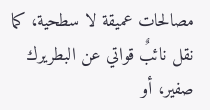مصالحات عميقة لا سطحية، كما نقل نائبٌ قواتي عن البطريرك صفير، أو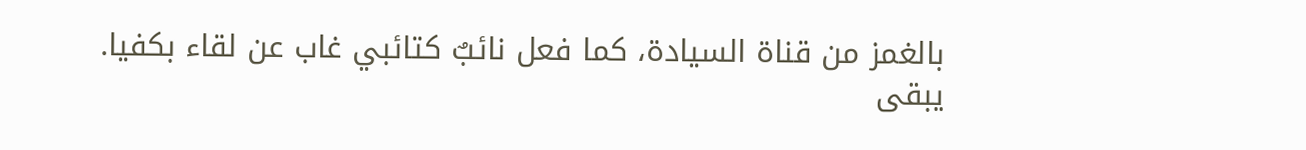بالغمز من قناة السيادة، كما فعل نائبٌ كتائبي غاب عن لقاء بكفيا.
يبقى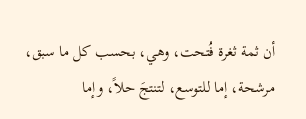أن ثمة ثغرة فُتحت، وهي، بحسب كل ما سبق، مرشحة، إما للتوسع، لتنتجَ حلاً، وإما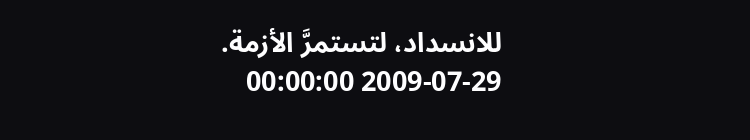للانسداد، لتستمرَّ الأزمة.
2009-07-29 00:00:00